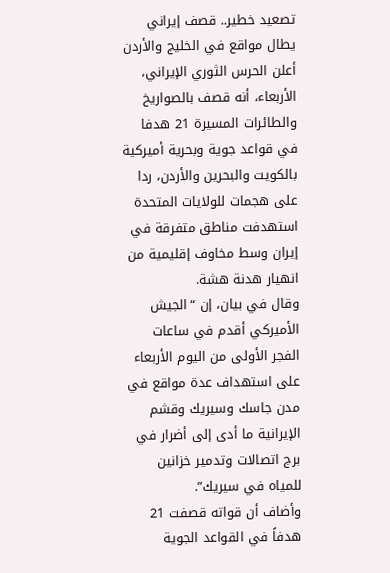تصعيد خطير.. قصف إيراني يطال مواقع في الخليج والأردن
أعلن الحرس الثوري الإيراني، الأربعاء، أنه قصف بالصواريخ والطائرات المسيرة 21 هدفا في قواعد جوية وبحرية أميركية بالكويت والبحرين والأردن، ردا على هجمات للولايات المتحدة استهدفت مناطق متفرقة في إيران وسط مخاوف إقليمية من انهيار هدنة هشة.
وقال في بيان، إن “الجيش الأميركي أقدم في ساعات الفجر الأولى من اليوم الأربعاء على استهداف عدة مواقع في مدن جاسك وسيريك وقشم الإيرانية ما أدى إلى أضرار في برج اتصالات وتدمير خزانين للمياه في سيريك”.
وأضاف أن قواته قصفت 21 هدفاً في القواعد الجوية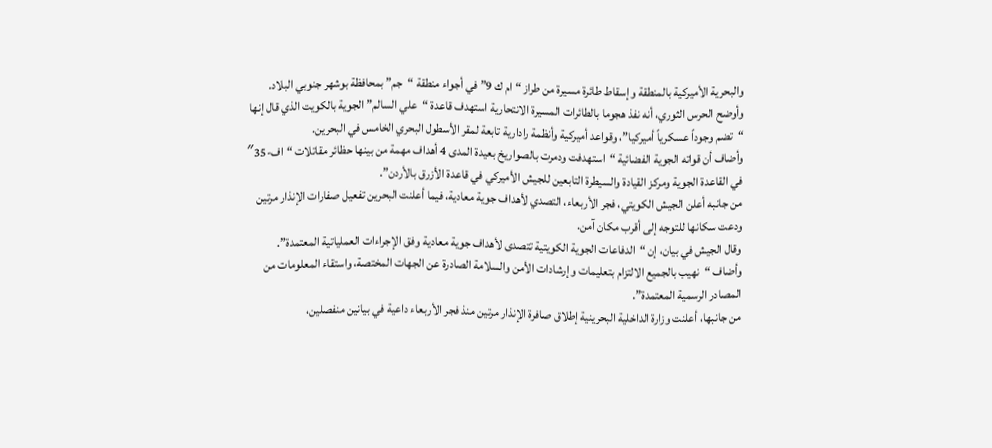والبحرية الأميركية بالمنطقة وإسقاط طائرة مسيرة من طراز “ام ك 9” في أجواء منطقة “جم” بمحافظة بوشهر جنوبي البلاد.
وأوضح الحرس الثوري، أنه نفذ هجوما بالطائرات المسيرة الانتحارية استهدف قاعدة “علي السالم” الجوية بالكويت الذي قال إنها “تضم وجوداً عسكرياً أميركيا”، وقواعد أميركية وأنظمة رادارية تابعة لمقر الأسطول البحري الخامس في البحرين.
وأضاف أن قواته الجوية الفضائية “استهدفت ودمرت بالصواريخ بعيدة المدى 4 أهداف مهمة من بينها حظائر مقاتلات “اف-35″ في القاعدة الجوية ومركز القيادة والسيطرة التابعين للجيش الأميركي في قاعدة الأزرق بالأردن”.
من جانبه أعلن الجيش الكويتي، فجر الأربعاء، التصدي لأهداف جوية معادية، فيما أعلنت البحرين تفعيل صفارات الإنذار مرتين ودعت سكانها للتوجه إلى أقرب مكان آمن.
وقال الجيش في بيان، إن “الدفاعات الجوية الكويتية تتصدى لأهداف جوية معادية وفق الإجراءات العملياتية المعتمدة”.
وأضاف “نهيب بالجميع الالتزام بتعليمات وإرشادات الأمن والسلامة الصادرة عن الجهات المختصة، واستقاء المعلومات من المصادر الرسمية المعتمدة”.
من جانبها، أعلنت وزارة الداخلية البحرينية إطلاق صافرة الإنذار مرتين منذ فجر الأربعاء داعية في بيانين منفصلين،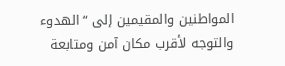المواطنين والمقيمين إلى “الهدوء والتوجه لأقرب مكان آمن ومتابعة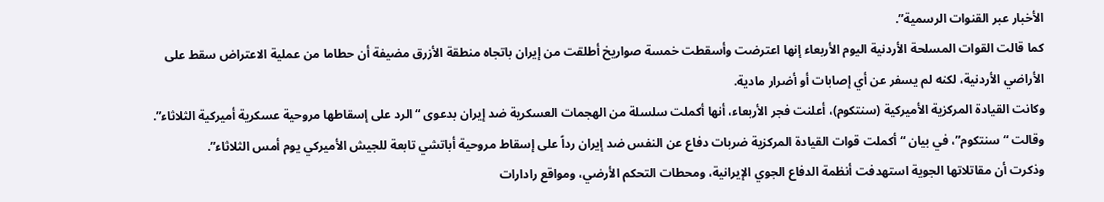الأخبار عبر القنوات الرسمية”.
كما قالت القوات المسلحة الأردنية اليوم الأربعاء إنها اعترضت وأسقطت خمسة صواريخ أطلقت من إيران باتجاه منطقة الأزرق مضيفة أن حطاما من عملية الاعتراض سقط على الأراضي الأردنية، لكنه لم يسفر عن أي إصابات أو أضرار مادية.
وكانت القيادة المركزية الأميركية (سنتكوم)، أعلنت فجر الأربعاء، أنها أكملت سلسلة من الهجمات العسكرية ضد إيران بدعوى “الرد على إسقاطها مروحية عسكرية أميركية الثلاثاء”.
وقالت “سنتكوم”، في بيان “أكملت قوات القيادة المركزية ضربات دفاع عن النفس ضد إيران رداً على إسقاط مروحية أباتشي تابعة للجيش الأميركي يوم أمس الثلاثاء”.
وذكرت أن مقاتلاتها الجوية استهدفت أنظمة الدفاع الجوي الإيرانية، ومحطات التحكم الأرضي، ومواقع رادارات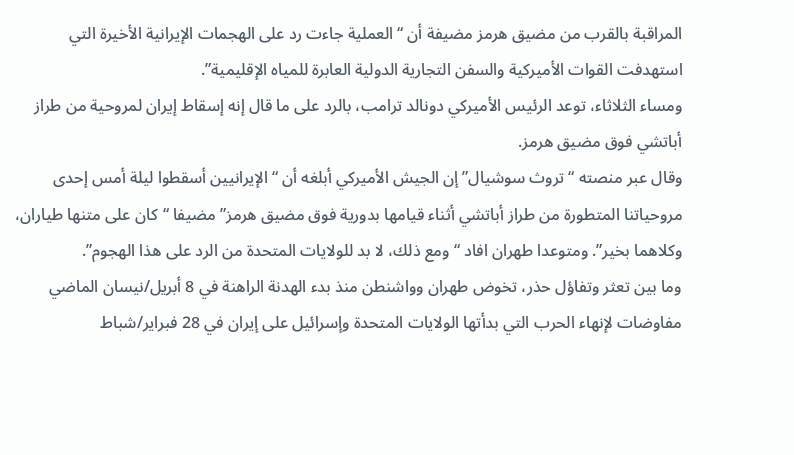المراقبة بالقرب من مضيق هرمز مضيفة أن “العملية جاءت رد على الهجمات الإيرانية الأخيرة التي استهدفت القوات الأميركية والسفن التجارية الدولية العابرة للمياه الإقليمية”.
ومساء الثلاثاء، توعد الرئيس الأميركي دونالد ترامب، بالرد على ما قال إنه إسقاط إيران لمروحية من طراز أباتشي فوق مضيق هرمز.
وقال عبر منصته “تروث سوشيال” إن الجيش الأميركي أبلغه أن “الإيرانيين أسقطوا ليلة أمس إحدى مروحياتنا المتطورة من طراز أباتشي أثناء قيامها بدورية فوق مضيق هرمز” مضيفا “كان على متنها طياران، وكلاهما بخير”. ومتوعدا طهران افاد “ومع ذلك، لا بد للولايات المتحدة من الرد على هذا الهجوم”.
وما بين تعثر وتفاؤل حذر، تخوض طهران وواشنطن منذ بدء الهدنة الراهنة في 8 أبريل/نيسان الماضي مفاوضات لإنهاء الحرب التي بدأتها الولايات المتحدة وإسرائيل على إيران في 28 فبراير/شباط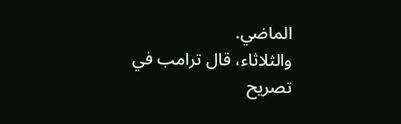الماضي.
والثلاثاء، قال ترامب في تصريح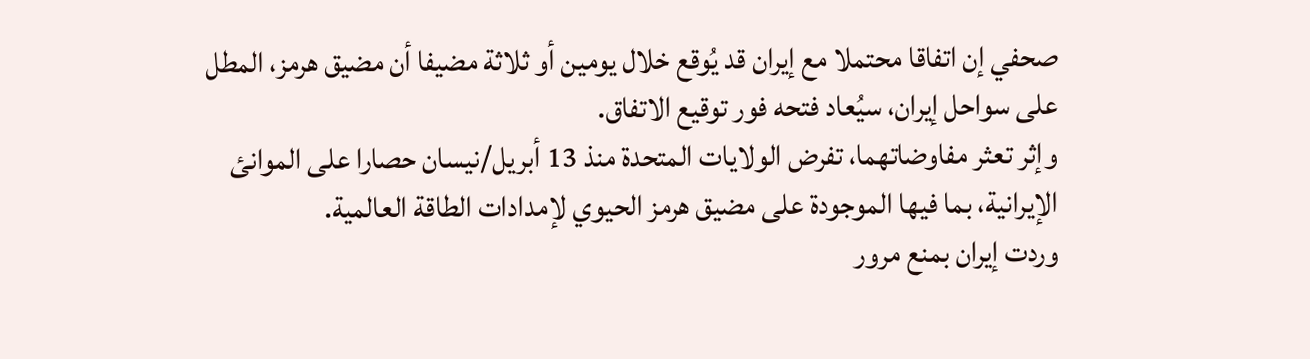صحفي إن اتفاقا محتملا مع إيران قد يُوقع خلال يومين أو ثلاثة مضيفا أن مضيق هرمز، المطل على سواحل إيران، سيُعاد فتحه فور توقيع الاتفاق.
وإثر تعثر مفاوضاتهما، تفرض الولايات المتحدة منذ 13 أبريل/نيسان حصارا على الموانئ الإيرانية، بما فيها الموجودة على مضيق هرمز الحيوي لإمدادات الطاقة العالمية.
وردت إيران بمنع مرور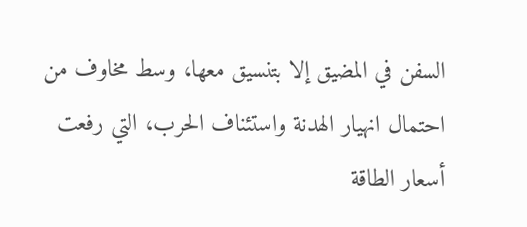السفن في المضيق إلا بتنسيق معها، وسط مخاوف من احتمال انهيار الهدنة واستئناف الحرب، التي رفعت أسعار الطاقة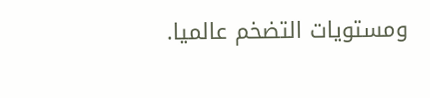ومستويات التضخم عالميا.